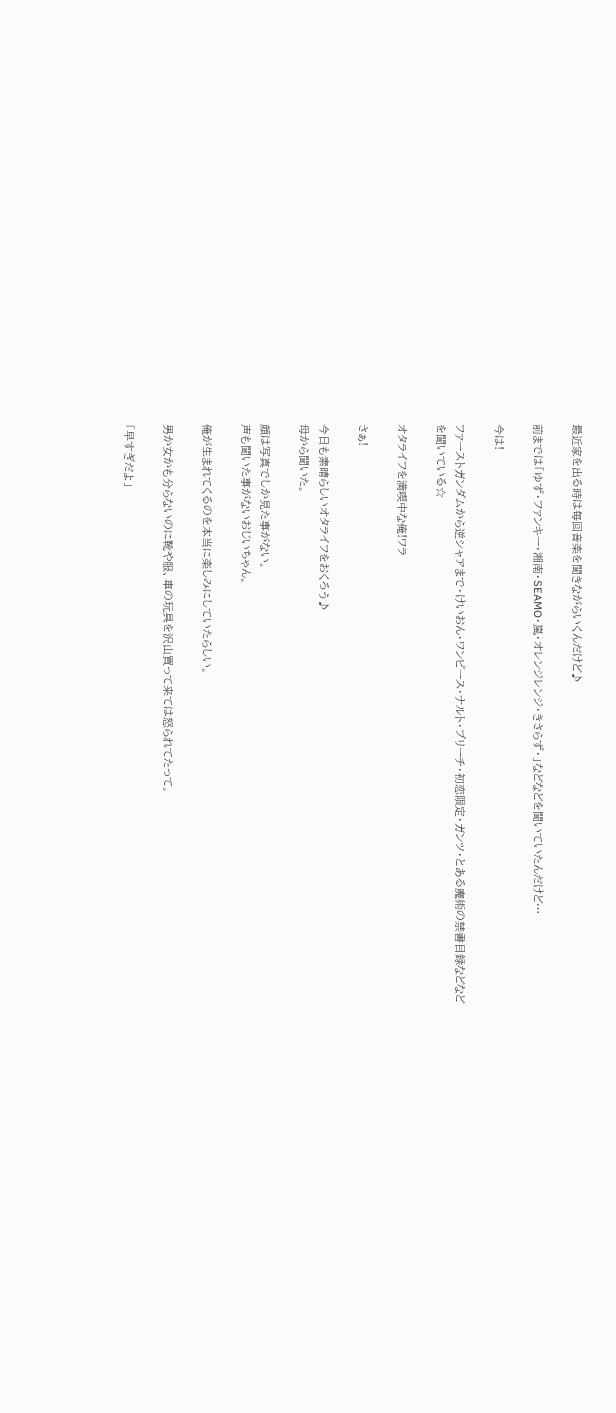最近家を出る時は毎回音楽を聞きながらいくんだけど♪

前までは「ゆず・ファンキー・湘南・SEAMO・嵐・オレンジレンジ・きさらず・」などなどを聞いていたんだけど…

今は!

ファーストガンダムから逆シャアまで・けいおん・ワンピース・ナルト・ブリーチ・初恋限定・ガンツ・とある魔術の禁書目録などなどを聞いている☆

オタライフを満喫中な俺!ワラ

さぁ!

今日も素晴らしいオタライフをおくろう♪
母から聞いた。

顔は写真でしか見た事がない。
声も聞いた事がないおじいちゃん。

俺が生まれてくるのを本当に楽しみにしていたらしい。

男か女かも分らないのに靴や服、車の玩具を沢山買って来ては怒られてたって。

「早すぎだよ」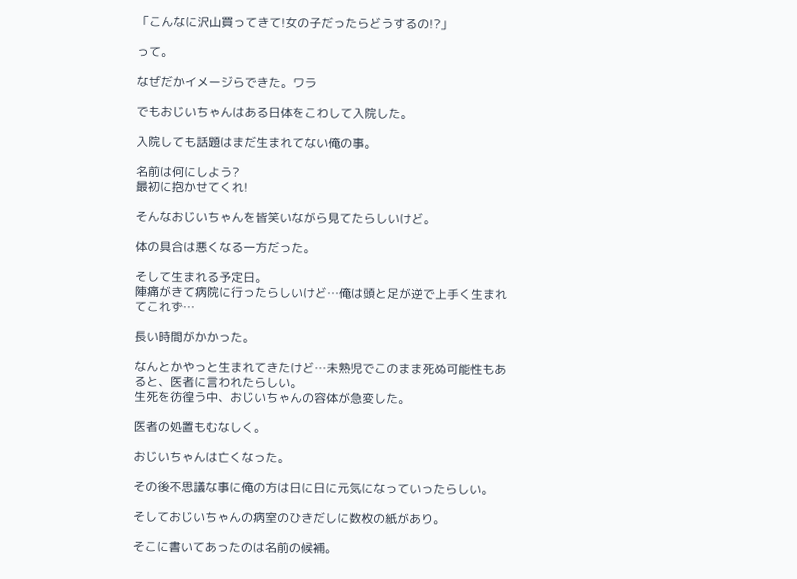「こんなに沢山買ってきて!女の子だったらどうするの!?」

って。

なぜだかイメージらできた。ワラ

でもおじいちゃんはある日体をこわして入院した。

入院しても話題はまだ生まれてない俺の事。

名前は何にしよう?
最初に抱かせてくれ!

そんなおじいちゃんを皆笑いながら見てたらしいけど。

体の具合は悪くなる一方だった。

そして生まれる予定日。
陣痛がきて病院に行ったらしいけど…俺は頭と足が逆で上手く生まれてこれず…

長い時間がかかった。

なんとかやっと生まれてきたけど…未熟児でこのまま死ぬ可能性もあると、医者に言われたらしい。
生死を彷徨う中、おじいちゃんの容体が急変した。

医者の処置もむなしく。

おじいちゃんは亡くなった。

その後不思議な事に俺の方は日に日に元気になっていったらしい。

そしておじいちゃんの病室のひきだしに数枚の紙があり。

そこに書いてあったのは名前の候補。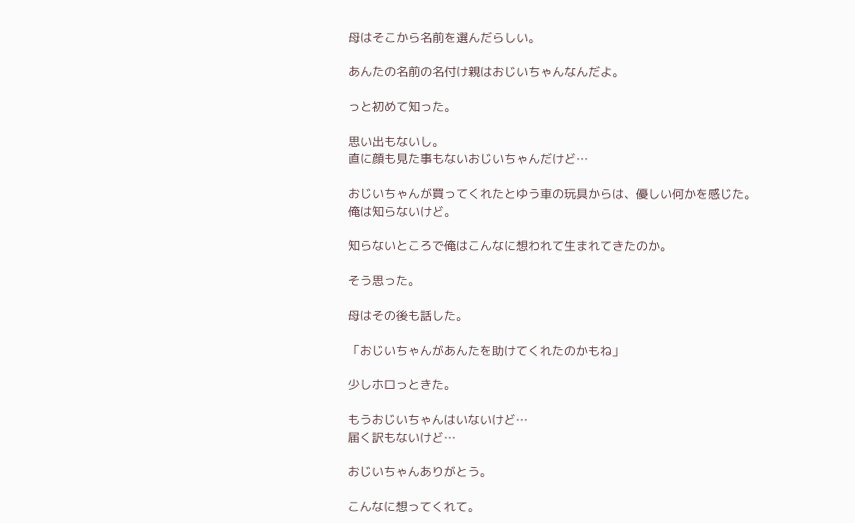母はそこから名前を選んだらしい。

あんたの名前の名付け親はおじいちゃんなんだよ。

っと初めて知った。

思い出もないし。
直に顔も見た事もないおじいちゃんだけど…

おじいちゃんが買ってくれたとゆう車の玩具からは、優しい何かを感じた。
俺は知らないけど。

知らないところで俺はこんなに想われて生まれてきたのか。

そう思った。

母はその後も話した。

「おじいちゃんがあんたを助けてくれたのかもね」

少しホロっときた。

もうおじいちゃんはいないけど…
届く訳もないけど…

おじいちゃんありがとう。

こんなに想ってくれて。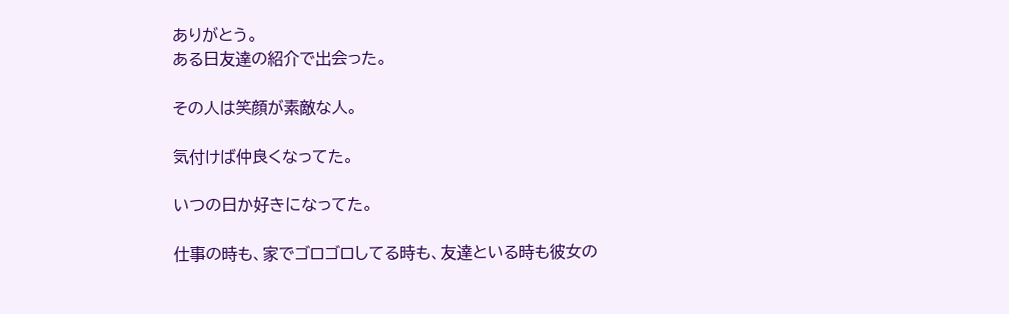ありがとう。
ある日友達の紹介で出会った。

その人は笑顔が素敵な人。

気付けば仲良くなってた。

いつの日か好きになってた。

仕事の時も、家でゴロゴロしてる時も、友達といる時も彼女の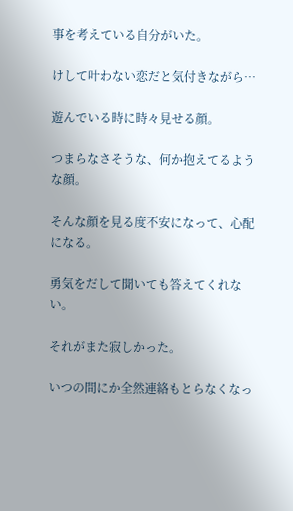事を考えている自分がいた。

けして叶わない恋だと気付きながら…

遊んでいる時に時々見せる顔。

つまらなさそうな、何か抱えてるような顔。

そんな顔を見る度不安になって、心配になる。

勇気をだして聞いても答えてくれない。

それがまた寂しかった。

いつの間にか全然連絡もとらなくなっ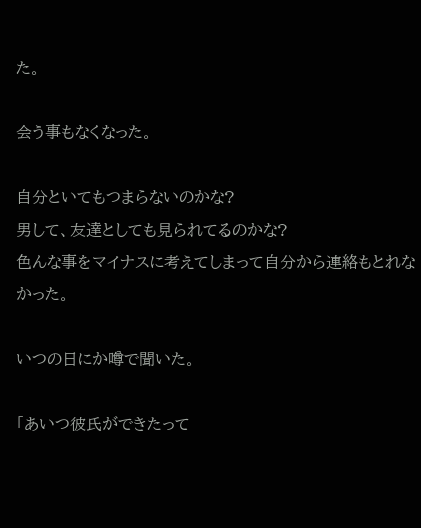た。

会う事もなくなった。

自分といてもつまらないのかな?
男して、友達としても見られてるのかな?
色んな事をマイナスに考えてしまって自分から連絡もとれなかった。

いつの日にか噂で聞いた。

「あいつ彼氏ができたって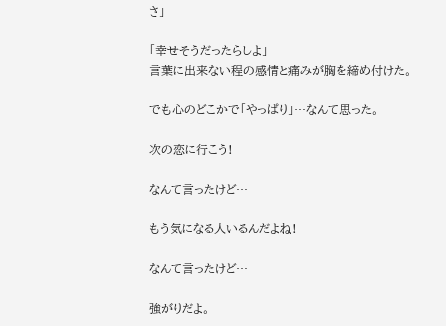さ」

「幸せそうだったらしよ」
言葉に出来ない程の感情と痛みが胸を締め付けた。

でも心のどこかで「やっぱり」…なんて思った。

次の恋に行こう!

なんて言ったけど…

もう気になる人いるんだよね!

なんて言ったけど…

強がりだよ。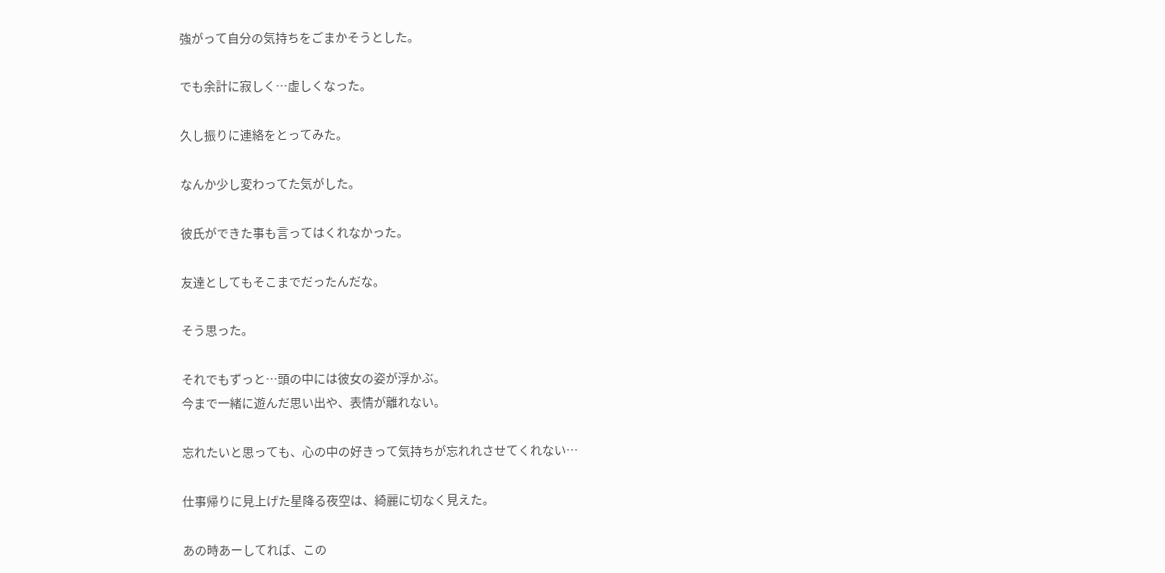強がって自分の気持ちをごまかそうとした。

でも余計に寂しく…虚しくなった。

久し振りに連絡をとってみた。

なんか少し変わってた気がした。

彼氏ができた事も言ってはくれなかった。

友達としてもそこまでだったんだな。

そう思った。

それでもずっと…頭の中には彼女の姿が浮かぶ。
今まで一緒に遊んだ思い出や、表情が離れない。

忘れたいと思っても、心の中の好きって気持ちが忘れれさせてくれない…

仕事帰りに見上げた星降る夜空は、綺麗に切なく見えた。

あの時あーしてれば、この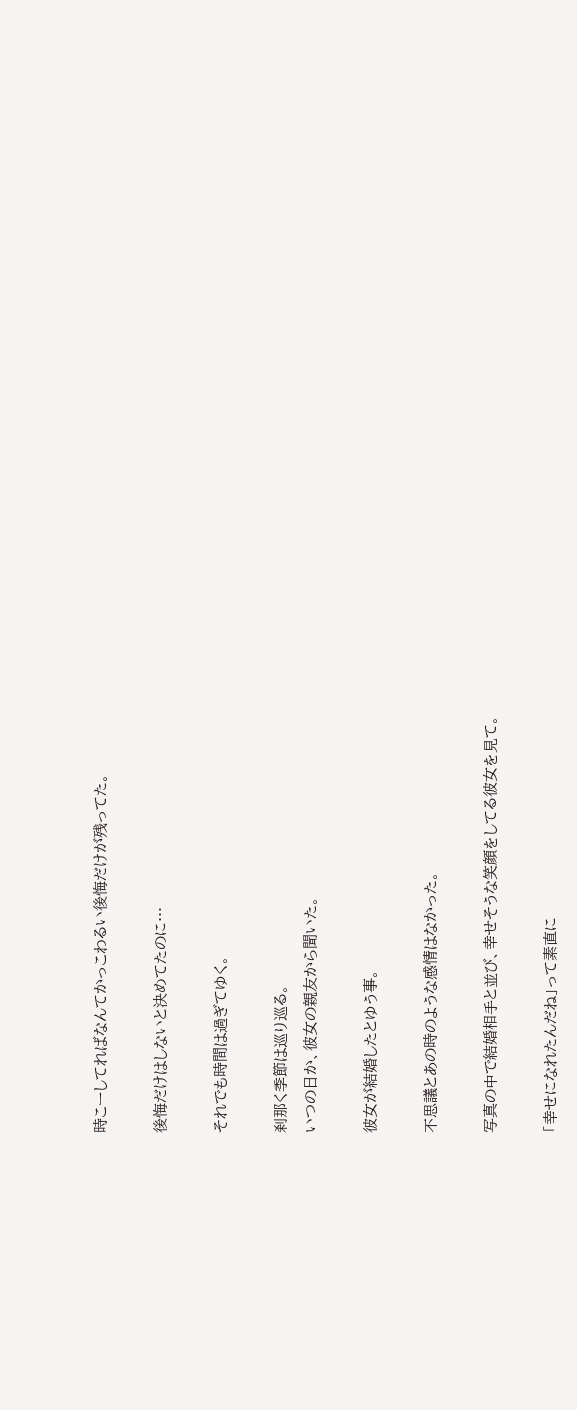時こーしてればなんてかっこわるい後悔だけが残ってた。

後悔だけはしないと決めてたのに…

それでも時間は過ぎてゆく。

刹那く季節は巡り巡る。
いつの日か、彼女の親友から聞いた。

彼女が結婚したとゆう事。

不思議とあの時のような感情はなかった。

写真の中で結婚相手と並び、幸せそうな笑顔をしてる彼女を見て。

「幸せになれたんだね」って素直に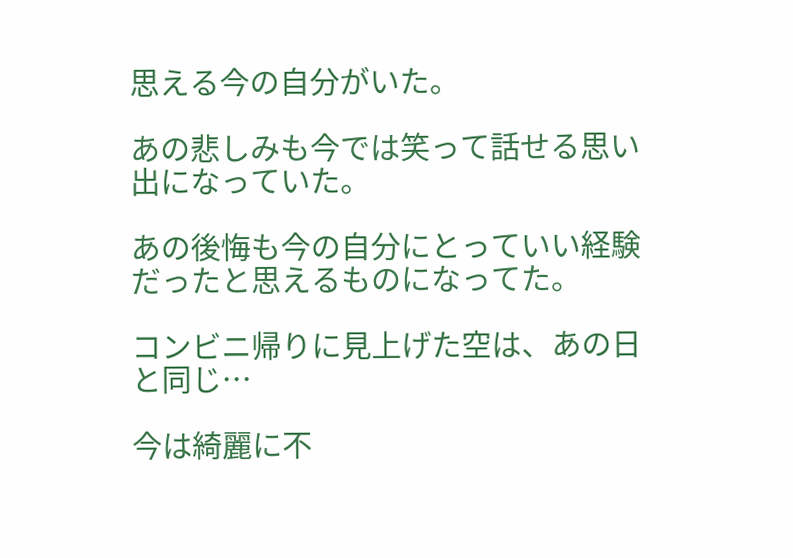思える今の自分がいた。

あの悲しみも今では笑って話せる思い出になっていた。

あの後悔も今の自分にとっていい経験だったと思えるものになってた。

コンビニ帰りに見上げた空は、あの日と同じ…

今は綺麗に不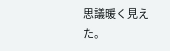思議暖く見えた。